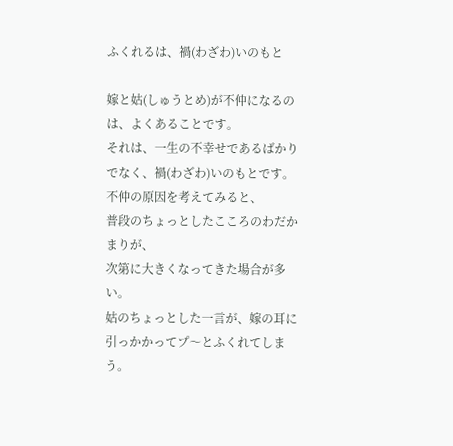ふくれるは、禍(わざわ)いのもと

嫁と姑(しゅうとめ)が不仲になるのは、よくあることです。
それは、一生の不幸せであるばかりでなく、禍(わざわ)いのもとです。
不仲の原因を考えてみると、
普段のちょっとしたこころのわだかまりが、
次第に大きくなってきた場合が多い。
姑のちょっとした一言が、嫁の耳に引っかかってプ〜とふくれてしまう。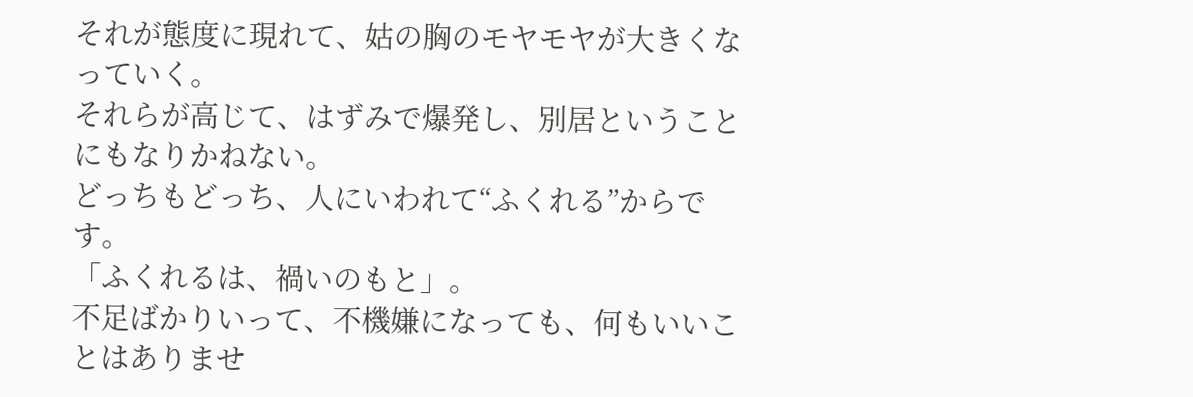それが態度に現れて、姑の胸のモヤモヤが大きくなっていく。
それらが高じて、はずみで爆発し、別居ということにもなりかねない。
どっちもどっち、人にいわれて“ふくれる”からです。
「ふくれるは、禍いのもと」。
不足ばかりいって、不機嫌になっても、何もいいことはありませ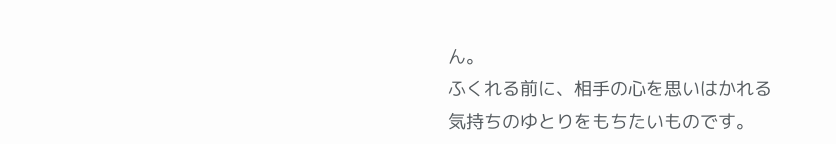ん。
ふくれる前に、相手の心を思いはかれる
気持ちのゆとりをもちたいものです。